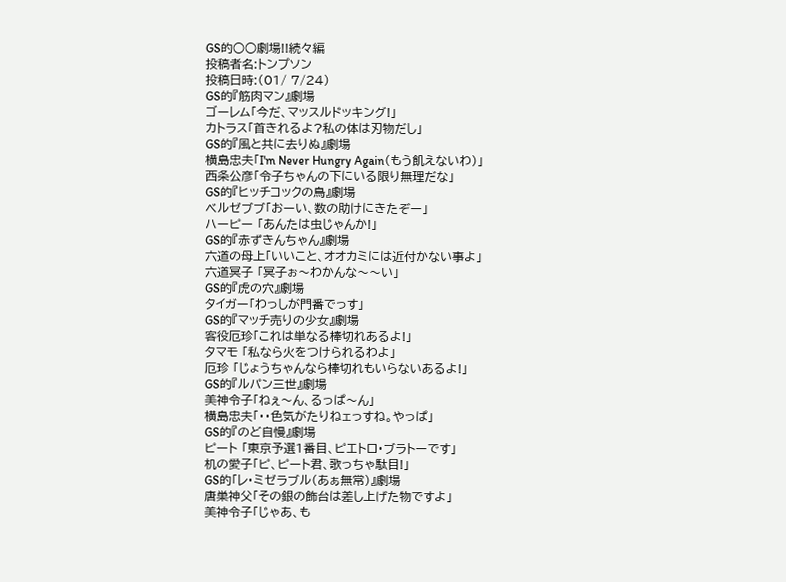GS的○○劇場!!続々編
投稿者名:トンプソン
投稿日時:(01/ 7/24)
GS的『筋肉マン』劇場
ゴーレム「今だ、マッスルドッキング!」
カトラス「首きれるよ?私の体は刃物だし」
GS的『風と共に去りぬ』劇場
横島忠夫「I'm Never Hungry Again(もう飢えないわ)」
西条公彦「令子ちゃんの下にいる限り無理だな」
GS的『ヒッチコックの鳥』劇場
ベルゼブブ「おーい、数の助けにきたぞー」
ハーピー 「あんたは虫じゃんか!」
GS的『赤ずきんちゃん』劇場
六道の母上「いいこと、オオカミには近付かない事よ」
六道冥子 「冥子ぉ〜わかんな〜〜い」
GS的『虎の穴』劇場
タイガー「わっしが門番でっす」
GS的『マッチ売りの少女』劇場
客役厄珍「これは単なる棒切れあるよ!」
タマモ 「私なら火をつけられるわよ」
厄珍 「じょうちゃんなら棒切れもいらないあるよ!」
GS的『ルパン三世』劇場
美神令子「ねぇ〜ん、るっぱ〜ん」
横島忠夫「・・色気がたりねェっすね。やっぱ」
GS的『のど自慢』劇場
ピート 「東京予選1番目、ピエトロ・ブラトーです」
机の愛子「ピ、ピート君、歌っちゃ駄目!」
GS的「レ・ミゼラブル(あぁ無常)』劇場
唐巣神父「その銀の飾台は差し上げた物ですよ」
美神令子「じゃあ、も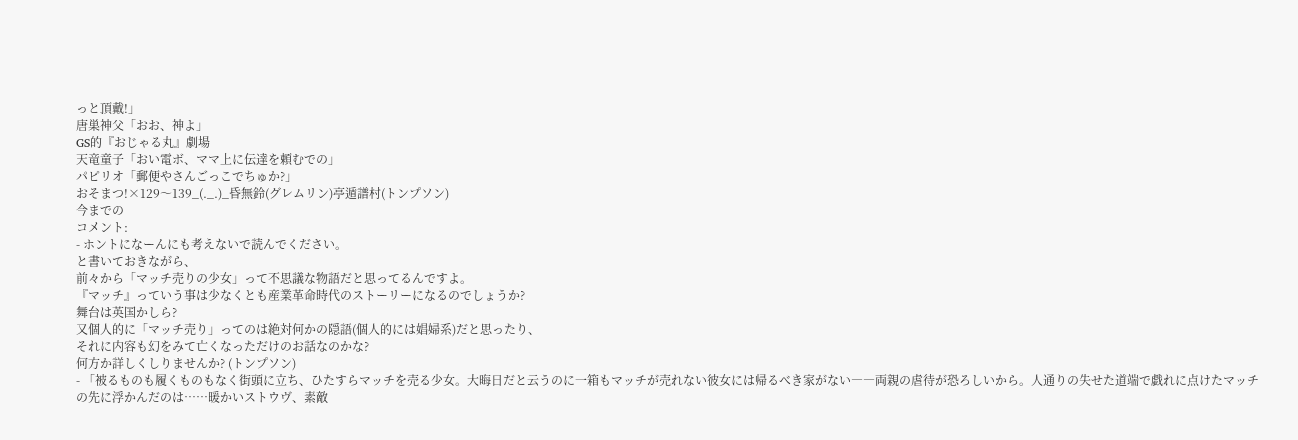っと頂戴!」
唐巣神父「おお、神よ」
GS的『おじゃる丸』劇場
天竜童子「おい電ボ、ママ上に伝達を頼むでの」
パピリオ「郵便やさんごっこでちゅか?」
おそまつ!×129〜139_(._.)_昏無鈴(グレムリン)亭遁譜村(トンプソン)
今までの
コメント:
- ホントになーんにも考えないで読んでください。
と書いておきながら、
前々から「マッチ売りの少女」って不思議な物語だと思ってるんですよ。
『マッチ』っていう事は少なくとも産業革命時代のストーリーになるのでしょうか?
舞台は英国かしら?
又個人的に「マッチ売り」ってのは絶対何かの隠語(個人的には娼婦系)だと思ったり、
それに内容も幻をみて亡くなっただけのお話なのかな?
何方か詳しくしりませんか? (トンプソン)
- 「被るものも履くものもなく街頭に立ち、ひたすらマッチを売る少女。大晦日だと云うのに一箱もマッチが売れない彼女には帰るべき家がない――両親の虐待が恐ろしいから。人通りの失せた道端で戯れに点けたマッチの先に浮かんだのは……暖かいストウヴ、素敵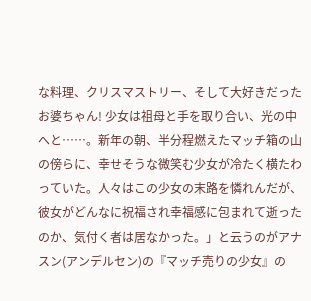な料理、クリスマストリー、そして大好きだったお婆ちゃん! 少女は祖母と手を取り合い、光の中へと……。新年の朝、半分程燃えたマッチ箱の山の傍らに、幸せそうな微笑む少女が冷たく横たわっていた。人々はこの少女の末路を憐れんだが、彼女がどんなに祝福され幸福感に包まれて逝ったのか、気付く者は居なかった。」と云うのがアナスン(アンデルセン)の『マッチ売りの少女』の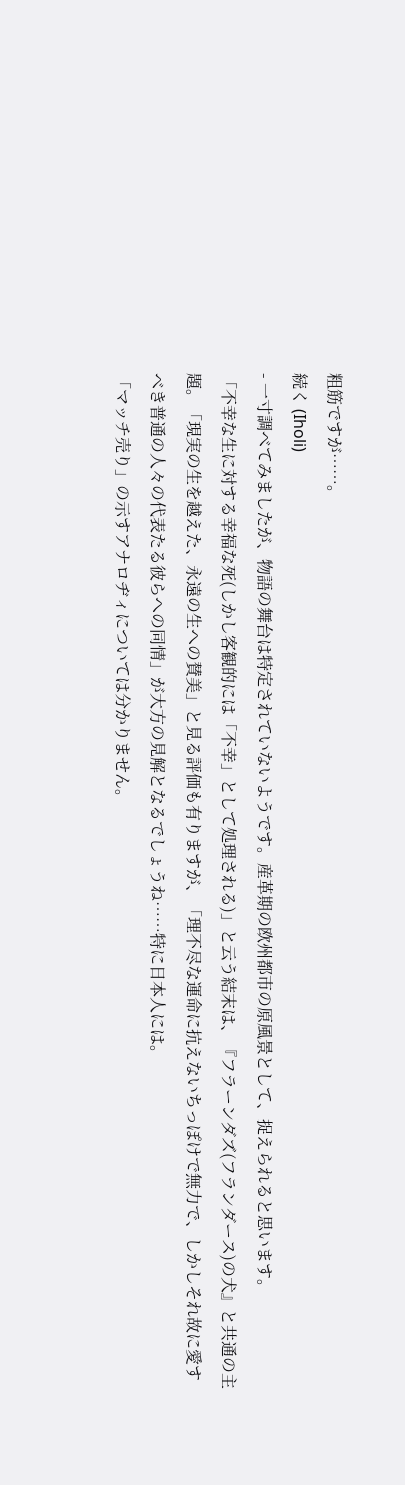粗筋ですが……。
続く (Iholi)
- 一寸調べてみましたが、物語の舞台は特定されていないようです。産革期の欧州都市の原風景として、捉えられると思います。
「不幸な生に対する幸福な死(しかし客観的には「不幸」として処理される)」と云う結末は、『フラーンダズ(フランダース)の犬』と共通の主題。「現実の生を越えた、永遠の生への賛美」と見る評価も有りますが、「理不尽な運命に抗えないちっぽけで無力で、しかしそれ故に愛すべき普通の人々の代表たる彼らへの同情」が大方の見解となるでしょうね……特に日本人には。
「マッチ売り」の示すアナロヂィについては分かりません。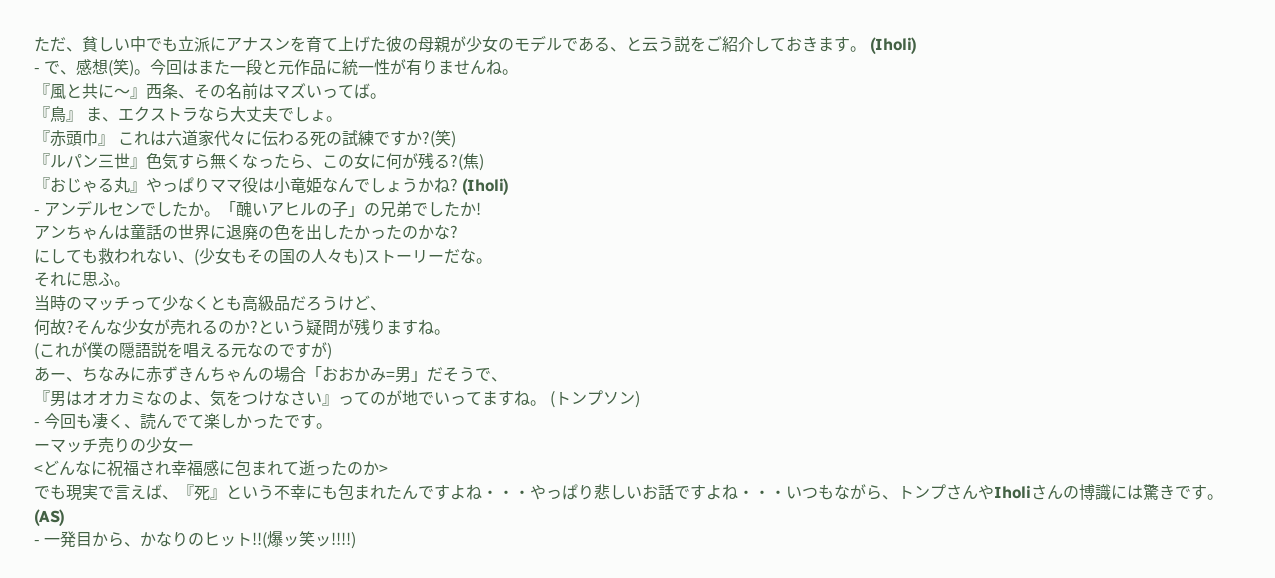ただ、貧しい中でも立派にアナスンを育て上げた彼の母親が少女のモデルである、と云う説をご紹介しておきます。 (Iholi)
- で、感想(笑)。今回はまた一段と元作品に統一性が有りませんね。
『風と共に〜』西条、その名前はマズいってば。
『鳥』 ま、エクストラなら大丈夫でしょ。
『赤頭巾』 これは六道家代々に伝わる死の試練ですか?(笑)
『ルパン三世』色気すら無くなったら、この女に何が残る?(焦)
『おじゃる丸』やっぱりママ役は小竜姫なんでしょうかね? (Iholi)
- アンデルセンでしたか。「醜いアヒルの子」の兄弟でしたか!
アンちゃんは童話の世界に退廃の色を出したかったのかな?
にしても救われない、(少女もその国の人々も)ストーリーだな。
それに思ふ。
当時のマッチって少なくとも高級品だろうけど、
何故?そんな少女が売れるのか?という疑問が残りますね。
(これが僕の隠語説を唱える元なのですが)
あー、ちなみに赤ずきんちゃんの場合「おおかみ=男」だそうで、
『男はオオカミなのよ、気をつけなさい』ってのが地でいってますね。 (トンプソン)
- 今回も凄く、読んでて楽しかったです。
ーマッチ売りの少女ー
<どんなに祝福され幸福感に包まれて逝ったのか>
でも現実で言えば、『死』という不幸にも包まれたんですよね・・・やっぱり悲しいお話ですよね・・・いつもながら、トンプさんやIholiさんの博識には驚きです。 (AS)
- 一発目から、かなりのヒット!!(爆ッ笑ッ!!!!)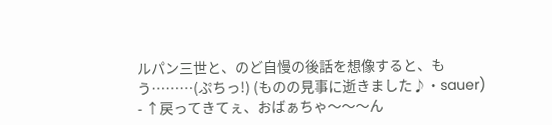ルパン三世と、のど自慢の後話を想像すると、もう………(ぷちっ!) (ものの見事に逝きました♪・sauer)
- ↑戻ってきてぇ、おばぁちゃ〜〜〜ん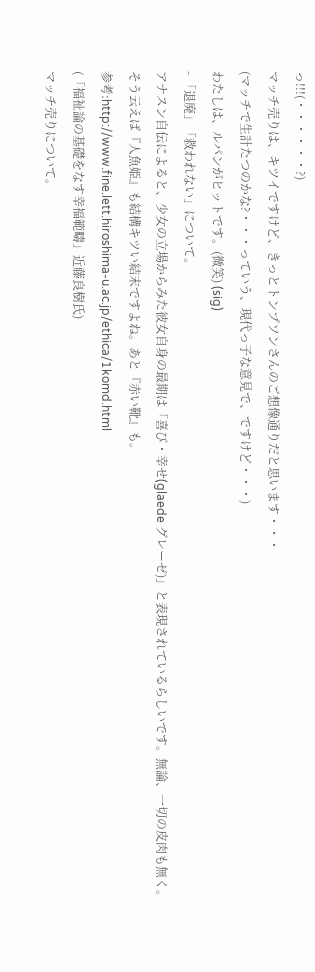っ!!!(・・・・・・?)
マッチ売りは、キツイですけど、きっとトンプソンさんのご想像通りだと思います・・・
(マッチで生計たつのかな?・・・っていう、現代っ子な意見で、ですけど・・・)
わたしは、ルパンがヒットです。(微笑) (sig)
- 「退廃」「救われない」について。
アナスン自伝によると、少女の立場からみた彼女自身の最期は「喜び・幸せ(glaede グレーゼ)」と表現されているらしいです。無論、一切の皮肉も無く。
そう云えば『人魚姫』も結構キツい結末ですよね。あと『赤い靴』も。
参考:http://www.fine.lett.hiroshima-u.ac.jp/ethica/1komd.html
(「福祉論の基礎をなす幸福範疇」近藤良樹氏)
マッチ売りについて。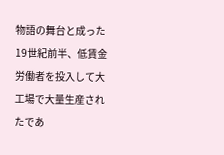物語の舞台と成った19世紀前半、低賃金労働者を投入して大工場で大量生産されたであ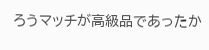ろうマッチが高級品であったか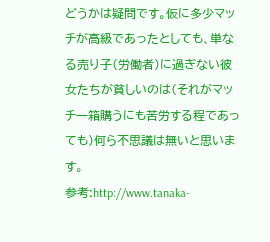どうかは疑問です。仮に多少マッチが高級であったとしても、単なる売り子(労働者)に過ぎない彼女たちが貧しいのは(それがマッチ一箱購うにも苦労する程であっても)何ら不思議は無いと思います。
参考:http://www.tanaka-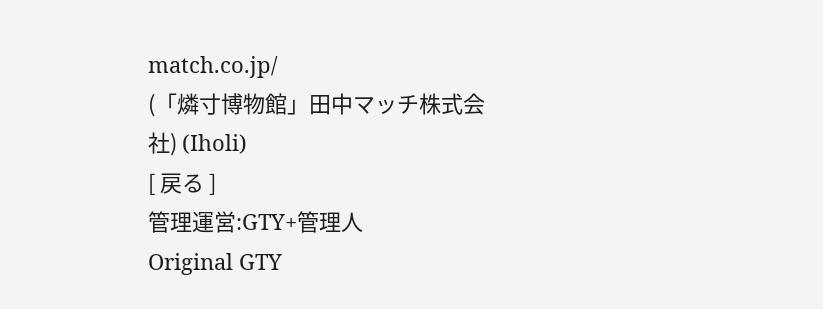match.co.jp/
(「燐寸博物館」田中マッチ株式会社) (Iholi)
[ 戻る ]
管理運営:GTY+管理人
Original GTY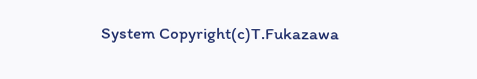System Copyright(c)T.Fukazawa